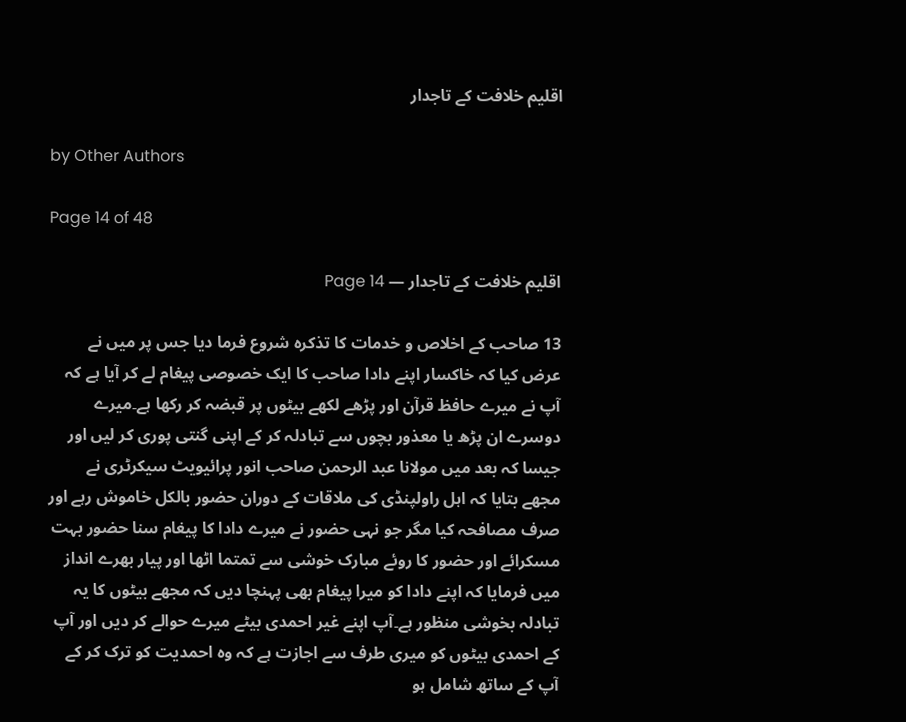اقلیم خلافت کے تاجدار

by Other Authors

Page 14 of 48

اقلیم خلافت کے تاجدار — Page 14

13 صاحب کے اخلاص و خدمات کا تذکرہ شروع فرما دیا جس پر میں نے عرض کیا کہ خاکسار اپنے دادا صاحب کا ایک خصوصی پیغام لے کر آیا ہے کہ آپ نے میرے حافظ قرآن اور پڑھے لکھے بیٹوں پر قبضہ کر رکھا ہے۔میرے دوسرے ان پڑھ یا معذور بچوں سے تبادلہ کر کے اپنی گنتی پوری کر لیں اور جیسا کہ بعد میں مولانا عبد الرحمن صاحب انور پرائیویٹ سیکرٹری نے مجھے بتایا کہ اہل راولپنڈی کی ملاقات کے دوران حضور بالکل خاموش رہے اور صرف مصافحہ کیا مگر جو نہی حضور نے میرے دادا کا پیغام سنا حضور بہت مسکرائے اور حضور کا روئے مبارک خوشی سے تمتما اٹھا اور پیار بھرے انداز میں فرمایا کہ اپنے دادا کو میرا پیغام بھی پہنچا دیں کہ مجھے بیٹوں کا یہ تبادلہ بخوشی منظور ہے۔آپ اپنے غیر احمدی بیٹے میرے حوالے کر دیں اور آپ کے احمدی بیٹوں کو میری طرف سے اجازت ہے کہ وہ احمدیت کو ترک کر کے آپ کے ساتھ شامل ہو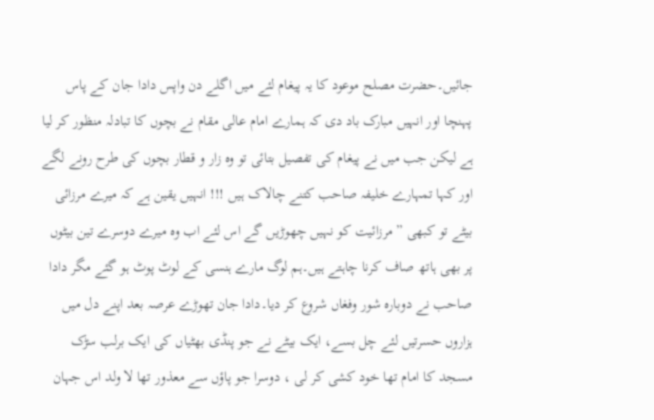جائیں۔حضرت مصلح موعود کا یہ پیغام لئے میں اگلے دن واپس دادا جان کے پاس پہنچا اور انہیں مبارک باد دی کہ ہمارے امام عالی مقام نے بچوں کا تبادلہ منظور کر لیا ہے لیکن جب میں نے پیغام کی تفصیل بتائی تو وہ زار و قطار بچوں کی طرح رونے لگے اور کہا تمہارے خلیفہ صاحب کتنے چالاک ہیں !!! انہیں یقین ہے کہ میرے مرزائی بیٹے تو کبھی ”مرزائیت کو نہیں چھوڑیں گے اس لئے اب وہ میرے دوسرے تین بیٹوں پر بھی ہاتھ صاف کرنا چاہتے ہیں۔ہم لوگ مارے ہنسی کے لوٹ پوٹ ہو گئے مگر دادا صاحب نے دوبارہ شور وفغاں شروع کر دیا۔دادا جان تھوڑے عرصہ بعد اپنے دل میں ہزاروں حسرتیں لئے چل بسے، ایک بیٹے نے جو پنڈی بھٹیاں کی ایک برلب سڑک مسجد کا امام تھا خود کشی کر لی ، دوسرا جو پاؤں سے معذور تھا لا ولد اس جہان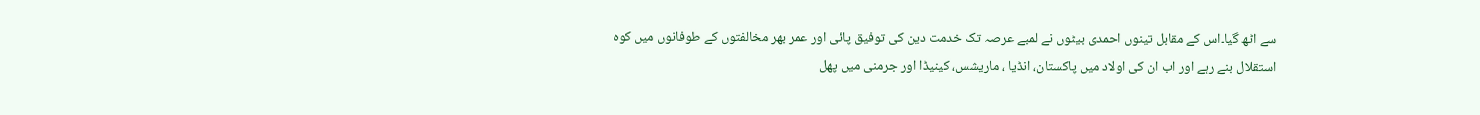سے اٹھ گیا۔اس کے مقابل تینوں احمدی بیٹوں نے لمبے عرصہ تک خدمت دین کی توفیق پائی اور عمر بھر مخالفتوں کے طوفانوں میں کوہ استقلال بنے رہے اور اب ان کی اولاد میں پاکستان، انڈیا ، ماریشس، کینیڈا اور جرمنی میں پھل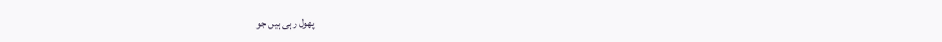پھول رہی ہیں جو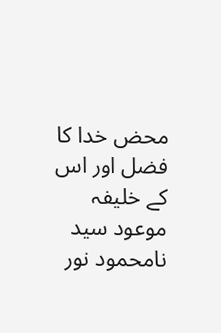محض خدا کا فضل اور اس کے خلیفہ موعود سید نامحمود نور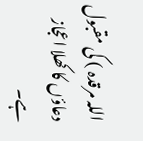اللہ مرقدہ ) کی مقبول دعاؤں کا کھلا اعجاز ہے۔